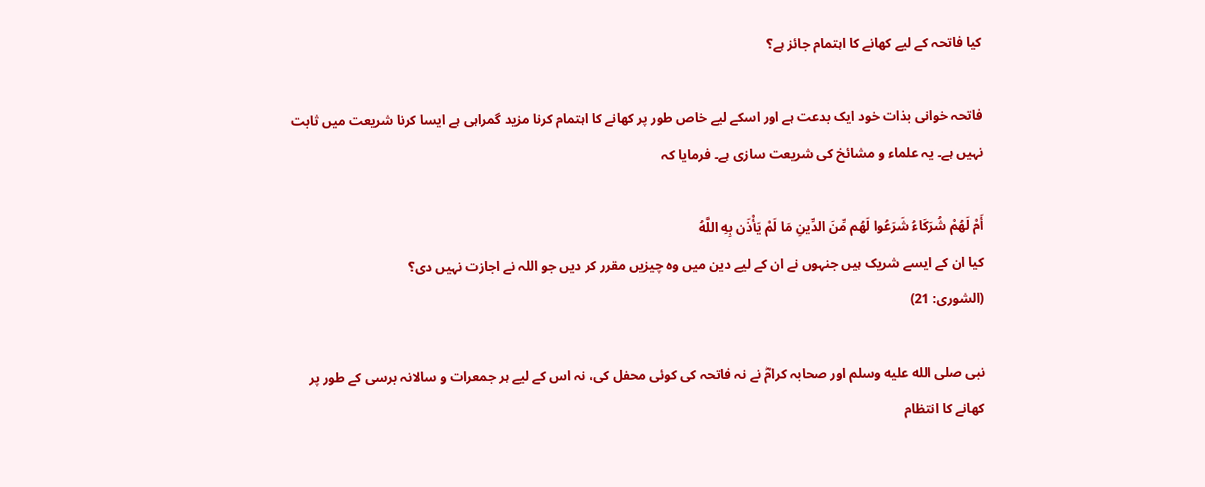کیا فاتحہ کے لیے کھانے کا اہتمام جائز ہے؟

فاتحہ خوانی بذات خود ایک بدعت ہے اور اسکے لیے خاص طور پر کھانے کا اہتمام کرنا مزید گمراہی ہے ایسا کرنا شریعت میں ثابت نہیں ہے۔ یہ علماء و مشائخ کی شریعت سازی ہے۔ فرمایا کہ

أَمْ لَهُمْ شُرَكَاءُ شَرَعُوا لَهُم مِّنَ الدِّينِ مَا لَمْ يَأْذَن بِهِ اللَّهُ
کیا ان کے ایسے شریک ہیں جنہوں نے ان کے لیے دین میں وہ چیزیں مقرر کر دیں جو اللہ نے اجازت نہیں دی؟
(الشورى: 21)

نبی صلى الله عليه وسلم اور صحابہ کرامؓ نے نہ فاتحہ کی کوئی محفل کی، نہ اس کے لیے ہر جمعرات و سالانہ برسی کے طور پر کھانے کا انتظام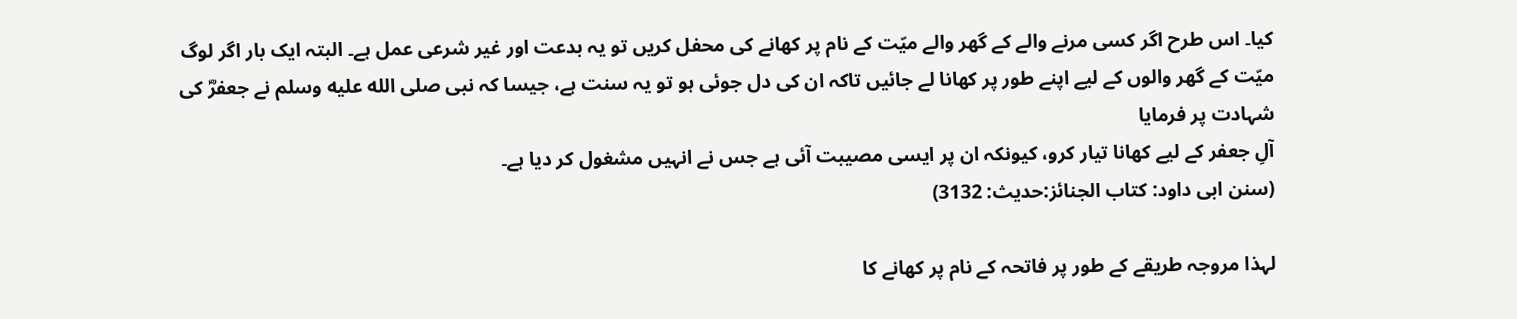کیا۔ اس طرح اگر کسی مرنے والے کے گھر والے میّت کے نام پر کھانے کی محفل کریں تو یہ بدعت اور غیر شرعی عمل ہے۔ البتہ ایک بار اگر لوگ میّت کے گھر والوں کے لیے اپنے طور پر کھانا لے جائیں تاکہ ان کی دل جوئی ہو تو یہ سنت ہے، جیسا کہ نبی صلى الله عليه وسلم نے جعفرؓ کی شہادت پر فرمایا
آلِ جعفر کے لیے کھانا تیار کرو، کیونکہ ان پر ایسی مصیبت آئی ہے جس نے انہیں مشغول کر دیا ہے۔
(سنن ابی داود: كتاب الجنائز:حدیث: 3132)

لہذا مروجہ طریقے کے طور پر فاتحہ کے نام پر کھانے کا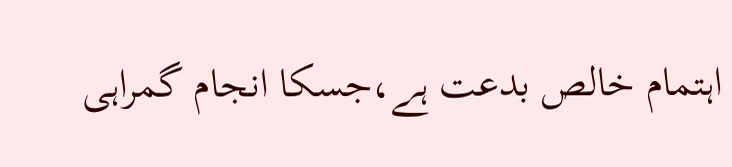اہتمام خالص بدعت ہے،جسکا انجام گمراہی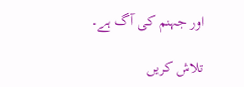اور جہنم کی آگ ہے۔

تلاش کریں